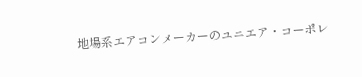地場系エアコンメーカーのユニエア・コーポレ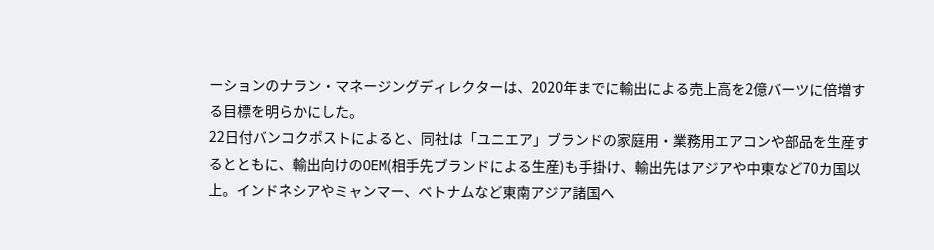ーションのナラン・マネージングディレクターは、2020年までに輸出による売上高を2億バーツに倍増する目標を明らかにした。
22日付バンコクポストによると、同社は「ユニエア」ブランドの家庭用・業務用エアコンや部品を生産するとともに、輸出向けのOEM(相手先ブランドによる生産)も手掛け、輸出先はアジアや中東など70カ国以上。インドネシアやミャンマー、ベトナムなど東南アジア諸国へ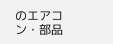のエアコン・部品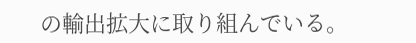の輸出拡大に取り組んでいる。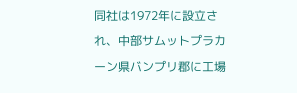同社は1972年に設立され、中部サムットプラカーン県バンプリ郡に工場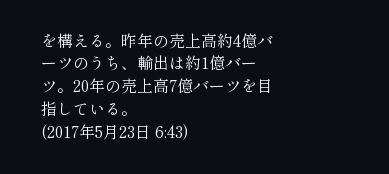を構える。昨年の売上高約4億バーツのうち、輸出は約1億バーツ。20年の売上高7億バーツを目指している。
(2017年5月23日 6:43)